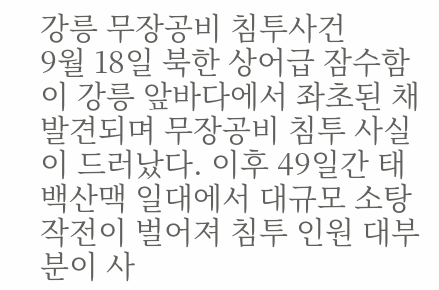강릉 무장공비 침투사건
9월 18일 북한 상어급 잠수함이 강릉 앞바다에서 좌초된 채 발견되며 무장공비 침투 사실이 드러났다. 이후 49일간 태백산맥 일대에서 대규모 소탕작전이 벌어져 침투 인원 대부분이 사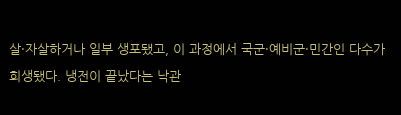살·자살하거나 일부 생포됐고, 이 과정에서 국군·예비군·민간인 다수가 희생됐다. 냉전이 끝났다는 낙관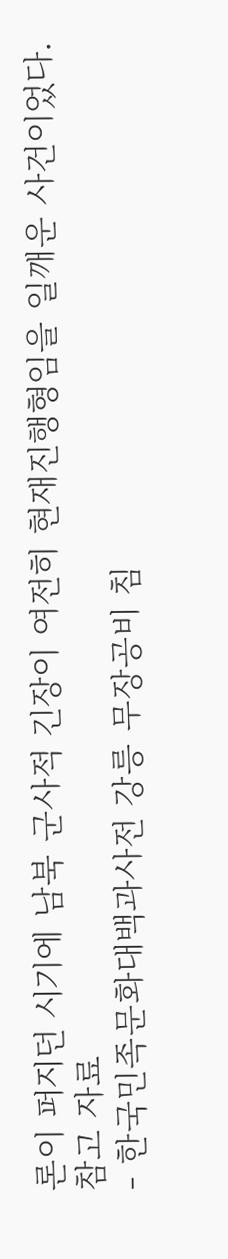론이 퍼지던 시기에 남북 군사적 긴장이 여전히 현재진행형임을 일깨운 사건이었다.
참고 자료
- 한국민족문화대백과사전 강릉 무장공비 침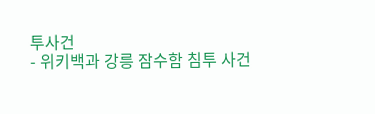투사건
- 위키백과 강릉 잠수함 침투 사건